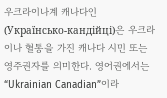우크라이나계 캐나다인(Українсько‑кандійці)은 우크라이나 혈통을 가진 캐나다 시민 또는 영주권자를 의미한다. 영어권에서는 “Ukrainian Canadian”이라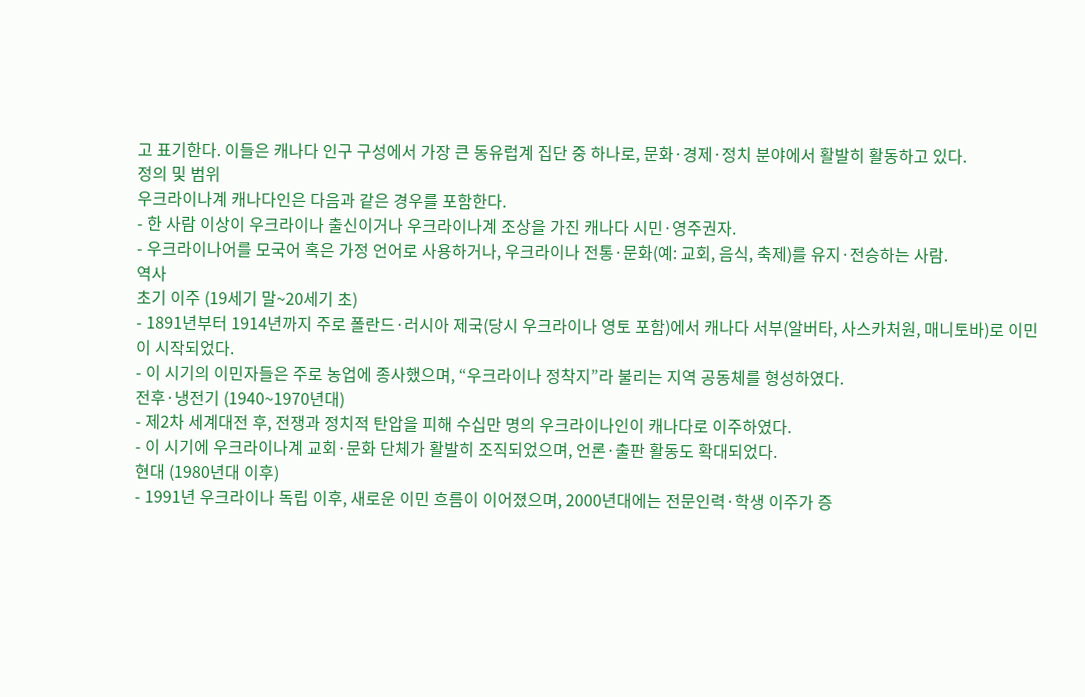고 표기한다. 이들은 캐나다 인구 구성에서 가장 큰 동유럽계 집단 중 하나로, 문화·경제·정치 분야에서 활발히 활동하고 있다.
정의 및 범위
우크라이나계 캐나다인은 다음과 같은 경우를 포함한다.
- 한 사람 이상이 우크라이나 출신이거나 우크라이나계 조상을 가진 캐나다 시민·영주권자.
- 우크라이나어를 모국어 혹은 가정 언어로 사용하거나, 우크라이나 전통·문화(예: 교회, 음식, 축제)를 유지·전승하는 사람.
역사
초기 이주 (19세기 말~20세기 초)
- 1891년부터 1914년까지 주로 폴란드·러시아 제국(당시 우크라이나 영토 포함)에서 캐나다 서부(알버타, 사스카처원, 매니토바)로 이민이 시작되었다.
- 이 시기의 이민자들은 주로 농업에 종사했으며, “우크라이나 정착지”라 불리는 지역 공동체를 형성하였다.
전후·냉전기 (1940~1970년대)
- 제2차 세계대전 후, 전쟁과 정치적 탄압을 피해 수십만 명의 우크라이나인이 캐나다로 이주하였다.
- 이 시기에 우크라이나계 교회·문화 단체가 활발히 조직되었으며, 언론·출판 활동도 확대되었다.
현대 (1980년대 이후)
- 1991년 우크라이나 독립 이후, 새로운 이민 흐름이 이어졌으며, 2000년대에는 전문인력·학생 이주가 증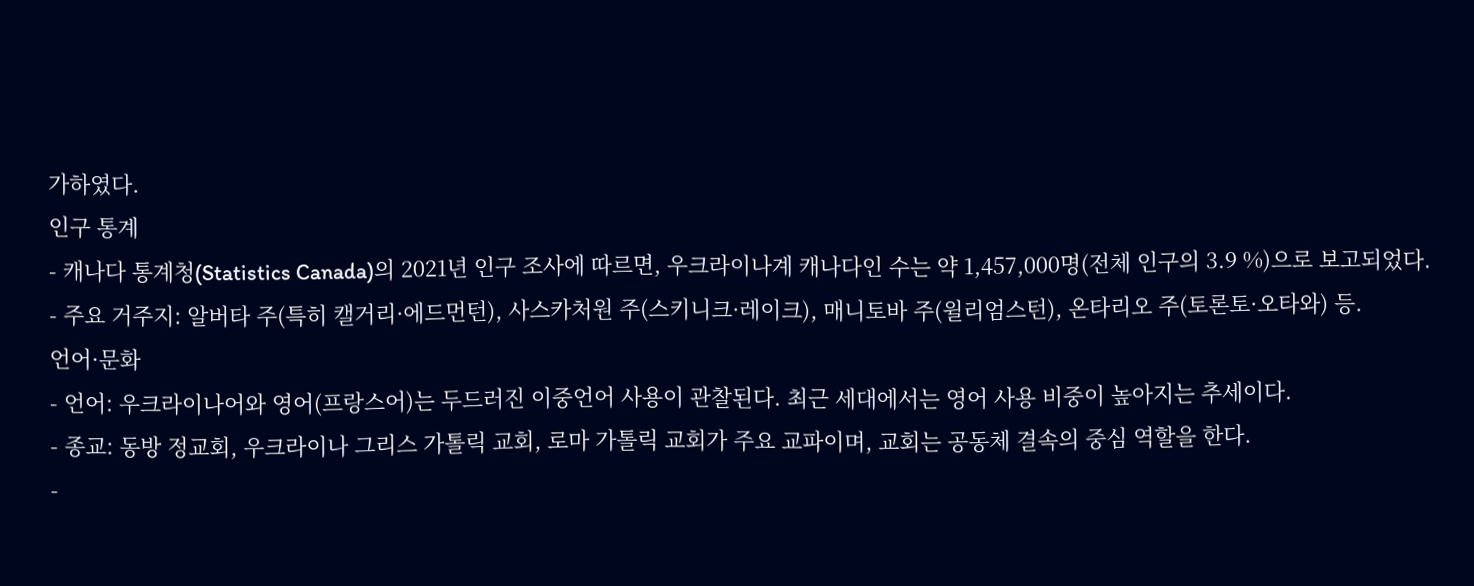가하였다.
인구 통계
- 캐나다 통계청(Statistics Canada)의 2021년 인구 조사에 따르면, 우크라이나계 캐나다인 수는 약 1,457,000명(전체 인구의 3.9 %)으로 보고되었다.
- 주요 거주지: 알버타 주(특히 캘거리·에드먼턴), 사스카처원 주(스키니크·레이크), 매니토바 주(윌리엄스턴), 온타리오 주(토론토·오타와) 등.
언어·문화
- 언어: 우크라이나어와 영어(프랑스어)는 두드러진 이중언어 사용이 관찰된다. 최근 세대에서는 영어 사용 비중이 높아지는 추세이다.
- 종교: 동방 정교회, 우크라이나 그리스 가톨릭 교회, 로마 가톨릭 교회가 주요 교파이며, 교회는 공동체 결속의 중심 역할을 한다.
-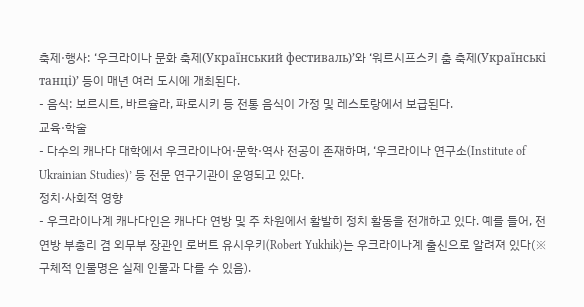축제·행사: ‘우크라이나 문화 축제(Український фестиваль)’와 ‘워르시프스키 춤 축제(Українські танці)’ 등이 매년 여러 도시에 개최된다.
- 음식: 보르시트, 바르슐라, 파로시키 등 전통 음식이 가정 및 레스토랑에서 보급된다.
교육·학술
- 다수의 캐나다 대학에서 우크라이나어·문학·역사 전공이 존재하며, ‘우크라이나 연구소(Institute of Ukrainian Studies)’ 등 전문 연구기관이 운영되고 있다.
정치·사회적 영향
- 우크라이나계 캐나다인은 캐나다 연방 및 주 차원에서 활발히 정치 활동을 전개하고 있다. 예를 들어, 전 연방 부총리 겸 외무부 장관인 로버트 유시우키(Robert Yukhik)는 우크라이나계 출신으로 알려져 있다(※ 구체적 인물명은 실제 인물과 다를 수 있음).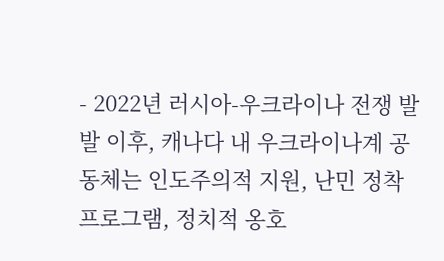- 2022년 러시아-우크라이나 전쟁 발발 이후, 캐나다 내 우크라이나계 공동체는 인도주의적 지원, 난민 정착 프로그램, 정치적 옹호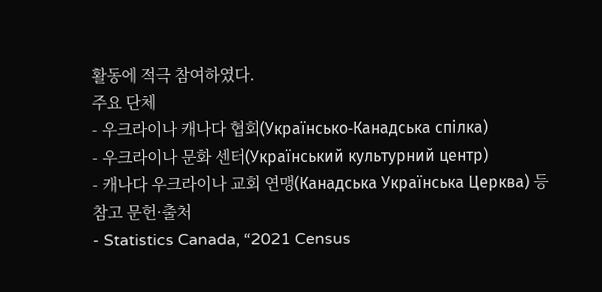활동에 적극 참여하였다.
주요 단체
- 우크라이나 캐나다 협회(Українсько‑Канадська спілка)
- 우크라이나 문화 센터(Український культурний центр)
- 캐나다 우크라이나 교회 연맹(Канадська Українська Церква) 등
참고 문헌·출처
- Statistics Canada, “2021 Census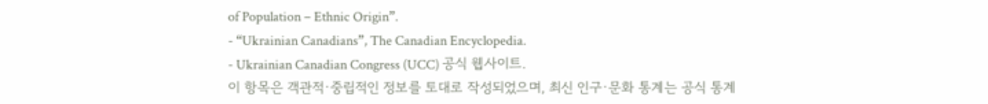of Population – Ethnic Origin”.
- “Ukrainian Canadians”, The Canadian Encyclopedia.
- Ukrainian Canadian Congress (UCC) 공식 웹사이트.
이 항목은 객관적·중립적인 정보를 토대로 작성되었으며, 최신 인구·문화 통계는 공식 통계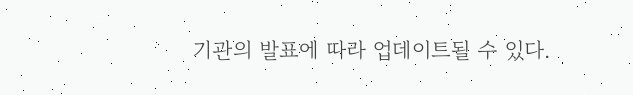기관의 발표에 따라 업데이트될 수 있다.